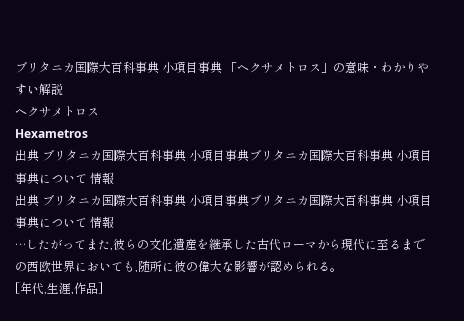ブリタニカ国際大百科事典 小項目事典 「ヘクサメトロス」の意味・わかりやすい解説
ヘクサメトロス
Hexametros
出典 ブリタニカ国際大百科事典 小項目事典ブリタニカ国際大百科事典 小項目事典について 情報
出典 ブリタニカ国際大百科事典 小項目事典ブリタニカ国際大百科事典 小項目事典について 情報
…したがってまた,彼らの文化遺産を継承した古代ローマから現代に至るまでの西欧世界においても,随所に彼の偉大な影響が認められる。
[年代,生涯,作品]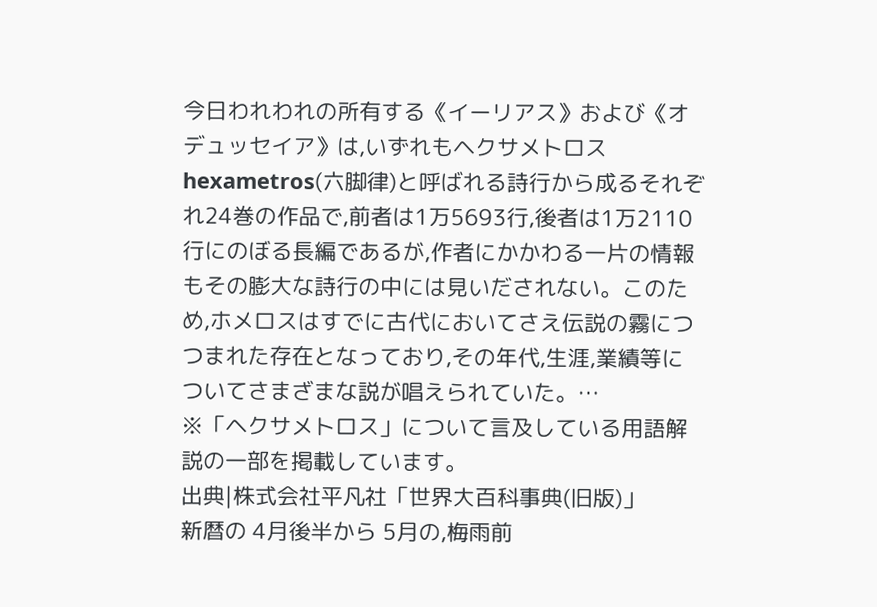今日われわれの所有する《イーリアス》および《オデュッセイア》は,いずれもヘクサメトロスhexametros(六脚律)と呼ばれる詩行から成るそれぞれ24巻の作品で,前者は1万5693行,後者は1万2110行にのぼる長編であるが,作者にかかわる一片の情報もその膨大な詩行の中には見いだされない。このため,ホメロスはすでに古代においてさえ伝説の霧につつまれた存在となっており,その年代,生涯,業績等についてさまざまな説が唱えられていた。…
※「ヘクサメトロス」について言及している用語解説の一部を掲載しています。
出典|株式会社平凡社「世界大百科事典(旧版)」
新暦の 4月後半から 5月の,梅雨前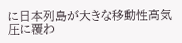に日本列島が大きな移動性高気圧に覆わ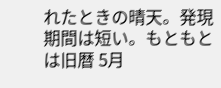れたときの晴天。発現期間は短い。もともとは旧暦 5月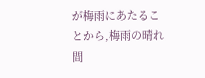が梅雨にあたることから,梅雨の晴れ間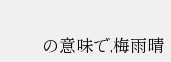の意味で,梅雨晴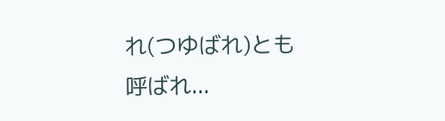れ(つゆばれ)とも呼ばれ...